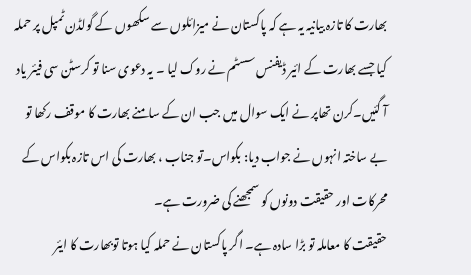بھارت کا تازہ بیانیہ یہ ہے کہ پاکستان نے میزائلوں سے سکھوں کے گولڈن ٹمپل پر حملہ کیا جسے بھارت کے ائیر ڈیفنس سسٹم نے روک لیا ۔ یہ دعوی سنا تو کرسٹن سی فیئر یاد آ گئیں۔کرن تھاپر نے ایک سوال میں جب ان کے سامنے بھارت کا موقف رکھا تو بے ساختہ انہوں نے جواب دیا: بکواس۔تو جناب ، بھارت کی اس تازہ بکواس کے محرکات اور حقیقت دونوں کو سمجھنے کی ضرورت ہے۔
حقیقت کا معاملہ تو بڑا سادہ ہے۔ اگر پاکستان نے حملہ کیا ہوتا توبھارت کا ایئر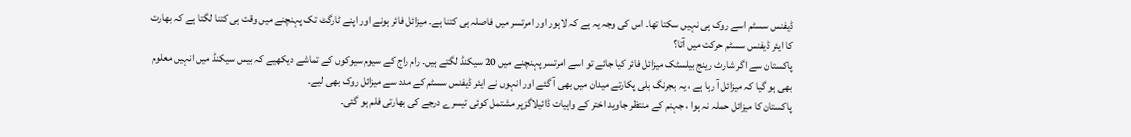ڈیفنس سسٹم اسے روک ہی نہیں سکتا تھا۔ اس کی وجہ یہ ہے کہ لاہور اور امرتسر میں فاصلہ ہی کتنا ہے۔ میزائل فائر ہونے اور اپنے ٹارگٹ تک پہنچنے میں وقت ہی کتنا لگتا ہے کہ بھارت کا ایئر ڈیفنس سسٹم حرکت میں آتا؟
پاکستان سے اگر شارٹ رینج بیلسٹک میزائل فائر کیا جائے تو اسے امرتسر پہنچنے میں 20 سیکنڈ لگتے ہیں۔ رام راج کے سیوم سیوکوں کے تماشے دیکھیے کہ بیس سیکنڈ میں انہیں معلوم بھی ہو گیا کہ میزائل آ رہا ہے ، یہ بجرنگ بلی پکارتے میدان میں بھی آ گئے اور انہوں نے ایئر ڈیفنس سسٹم کے مدد سے میزائل روک بھی لیے۔
پاکستان کا میزائل حملہ نہ ہوا ، جہنم کے منتظر جاوید اختر کے واہیات ڈائیلاگزپر مشتمل کوئی تیسرے درجے کی بھارتی فلم ہو گئی۔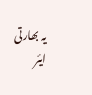یہ بھارتی ایئر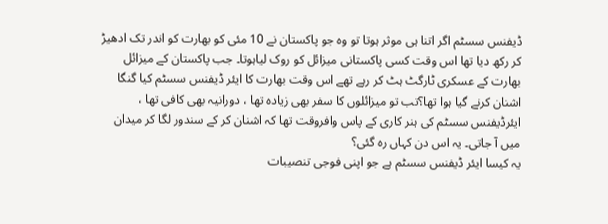ڈیفنس سسٹم اگر اتنا ہی موثر ہوتا تو وہ جو پاکستان نے 10 مئی کو بھارت کو اندر تک ادھیڑ کر رکھ دیا تھا اس وقت کسی پاکستانی میزائل کو روک لیاہوتا۔ جب پاکستان کے میزائل بھارت کے عسکری ٹارگٹ ہٹ کر رہے تھے اس وقت بھارت کا ایئر ڈیفنس سسٹم کیا گنگا اشنان کرنے گیا ہوا تھا؟تب تو میزائلوں کا سفر بھی زیادہ تھا ، دورانیہ بھی کافی تھا ، ایئرڈیفنس سسٹم کی ہنر کاری کے پاس وافروقت تھا کہ اشنان کر کے سندور لگا کر میدان میں آ جاتی۔ یہ اس دن کہاں رہ گئی؟
یہ کیسا ایئر ڈیفنس سسٹم ہے جو اپنی فوجی تنصیبات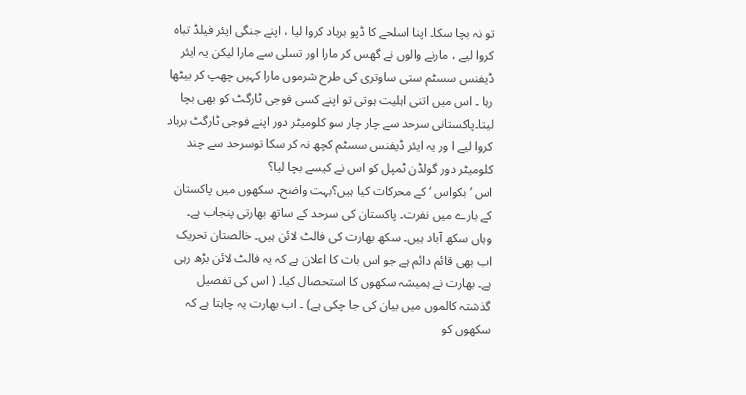تو نہ بچا سکا۔ اپنا اسلحے کا ڈپو برباد کروا لیا ، اپنے جنگی ایئر فیلڈ تباہ کروا لیے ، مارنے والوں نے گھس کر مارا اور تسلی سے مارا لیکن یہ ایئر ڈیفنس سسٹم ستی ساوتری کی طرح شرموں مارا کہیں چھپ کر بیٹھا رہا ۔ اس میں اتنی اہلیت ہوتی تو اپنے کسی فوجی ٹارگٹ کو بھی بچا لیتا۔پاکستانی سرحد سے چار چار سو کلومیٹر دور اپنے فوجی ٹارگٹ برباد کروا لیے ا ور یہ ایئر ڈیفنس سسٹم کچھ نہ کر سکا توسرحد سے چند کلومیٹر دور گولڈن ٹمپل کو اس نے کیسے بچا لیا؟
اس ’ بکواس ‘ کے محرکات کیا ہیں؟بہت واضح۔ سکھوں میں پاکستان کے بارے میں نفرت۔ پاکستان کی سرحد کے ساتھ بھارتی پنجاب ہے۔ وہاں سکھ آباد ہیں۔ سکھ بھارت کی فالٹ لائن ہیں۔ خالصتان تحریک اب بھی قائم دائم ہے جو اس بات کا اعلان ہے کہ یہ فالٹ لائن بڑھ رہی ہے۔ بھارت نے ہمیشہ سکھوں کا استحصال کیا۔ ( اس کی تفصیل گذشتہ کالموں میں بیان کی جا چکی ہے) ۔ اب بھارت یہ چاہتا ہے کہ سکھوں کو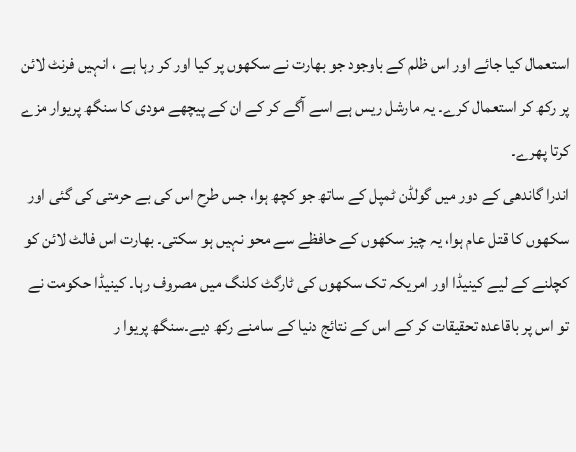استعمال کیا جائے اور اس ظلم کے باوجود جو بھارت نے سکھوں پر کیا اور کر رہا ہے ، انہیں فرنٹ لائن پر رکھ کر استعمال کرے۔ یہ مارشل ریس ہے اسے آگے کر کے ان کے پیچھے مودی کا سنگھ پریوار مزے کرتا پھرے۔
اندرا گاندھی کے دور میں گولڈن ٹمپل کے ساتھ جو کچھ ہوا، جس طرح اس کی بے حرمتی کی گئی اور سکھوں کا قتل عام ہوا، یہ چیز سکھوں کے حافظے سے محو نہیں ہو سکتی۔ بھارت اس فالٹ لائن کو کچلنے کے لیے کینیڈا اور امریکہ تک سکھوں کی ٹارگٹ کلنگ میں مصروف رہا۔ کینیڈا حکومت نے تو اس پر باقاعدہ تحقیقات کر کے اس کے نتائج دنیا کے سامنے رکھ دیے۔سنگھ پریوا ر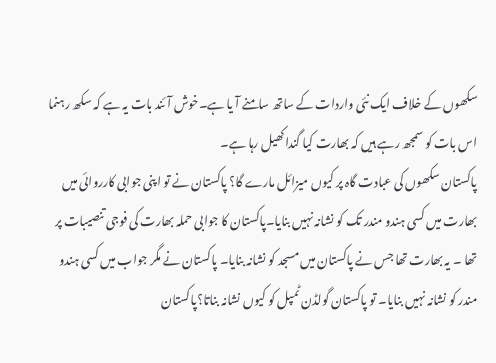سکھوں کے خلاف ایک نئی واردات کے ساتھ سامنے آ یا ہے۔خوش آئند بات یہ ہے کہ سکھ رہنما اس بات کو سمجھ رہے ہیں کہ بھارت کیا گندا کھیل رہا ہے۔
پاکستان سکھوں کی عبادت گاہ پر کیوں میزائل مارے گا؟ پاکستان نے تو اپنی جوابی کارروائی میں بھارت میں کسی ہندو مندر تک کو نشانہ نہیں بنایا۔پاکستان کا جوابی حملہ بھارت کی فوجی تنصیبات پر تھا ۔ یہ بھارت تھا جس نے پاکستان میں مسجد کو نشانہ بنایا۔ پاکستان نے مگر جواب میں کسی ہندو مندر کو نشانہ نہیں بنایا۔ تو پاکستان گولڈن ٹمپل کو کیوں نشانہ بناتا؟پاکستان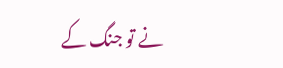نے تو جنگ کے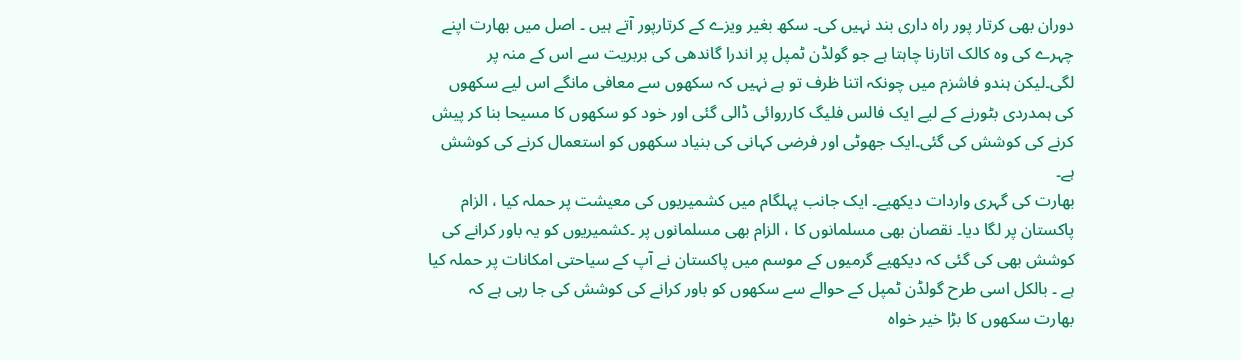دوران بھی کرتار پور راہ داری بند نہیں کی۔ سکھ بغیر ویزے کے کرتارپور آتے ہیں ۔ اصل میں بھارت اپنے چہرے کی وہ کالک اتارنا چاہتا ہے جو گولڈن ٹمپل پر اندرا گاندھی کی بربریت سے اس کے منہ پر لگی۔لیکن ہندو فاشزم میں چونکہ اتنا ظرف تو ہے نہیں کہ سکھوں سے معافی مانگے اس لیے سکھوں کی ہمدردی بٹورنے کے لیے ایک فالس فلیگ کارروائی ڈالی گئی اور خود کو سکھوں کا مسیحا بنا کر پیش کرنے کی کوشش کی گئی۔ایک جھوٹی اور فرضی کہانی کی بنیاد سکھوں کو استعمال کرنے کی کوشش ہے۔
بھارت کی گہری واردات دیکھیے۔ ایک جانب پہلگام میں کشمیریوں کی معیشت پر حملہ کیا ، الزام پاکستان پر لگا دیا۔ نقصان بھی مسلمانوں کا ، الزام بھی مسلمانوں پر ۔کشمیریوں کو یہ باور کرانے کی کوشش بھی کی گئی کہ دیکھیے گرمیوں کے موسم میں پاکستان نے آپ کے سیاحتی امکانات پر حملہ کیا ہے ۔ بالکل اسی طرح گولڈن ٹمپل کے حوالے سے سکھوں کو باور کرانے کی کوشش کی جا رہی ہے کہ بھارت سکھوں کا بڑا خیر خواہ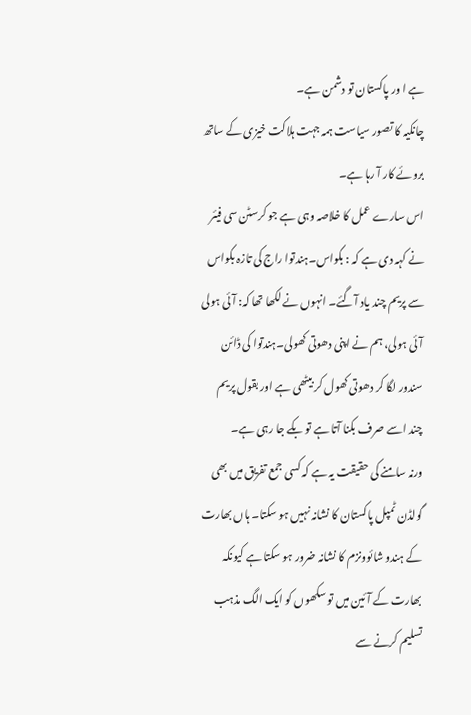ہے ا ور پاکستان تو دشمن ہے۔
چانکیہ کا تصور سیاست ہمہ جہت ہلاکت خیزی کے ساتھ بروئے کار آ رہا ہے۔
اس سارے عمل کا خلاصہ وہی ہے جو کرسٹن سی فیئر نے کہہ دی ہے کہ : بکواس۔ہندتوا راج کی تازہ بکواس سے پریم چند یاد آگئے۔ انہوں نے لکھا تھا کہ: آئی ہولی آئی ہولی، ہم نے اپنی دھوتی کھولی۔ہندتوا کی ڈائن سندور لگا کر دھوتی کھول کر بیٹھی ہے اور بقول پریم چند اسے صرف بکنا آتا ہے تو بکے جا رہی ہے۔
ورنہ سامنے کی حقیقت یہ ہے کہ کسی جمع تفریق میں بھی گولڈن ٹمپل پاکستان کا نشانہ نہیں ہو سکتا۔ ہاں بھارت کے ہندو شائوونزم کا نشانہ ضرور ہو سکتا ہے کیونکہ بھارت کے آئین میں تو سکھوں کو ایک الگ مذہب تسلیم کرنے سے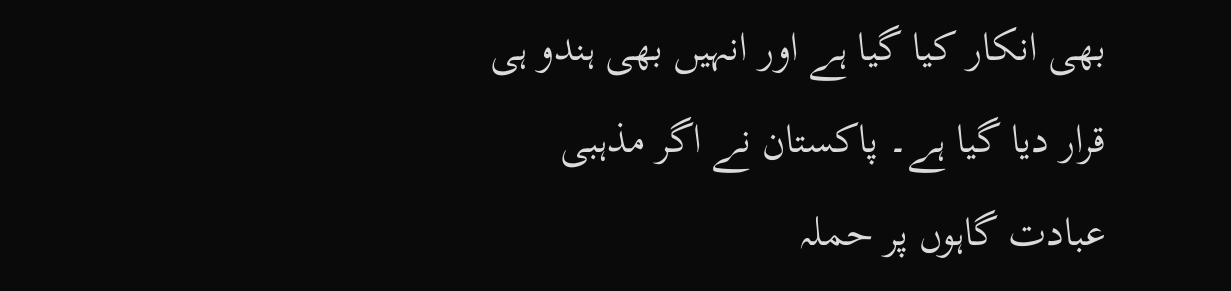بھی انکار کیا گیا ہے اور انہیں بھی ہندو ہی قرار دیا گیا ہے۔ پاکستان نے اگر مذہبی عبادت گاہوں پر حملہ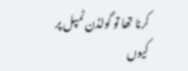کرنا تھا تو گولڈن ٹمپل پر کیوں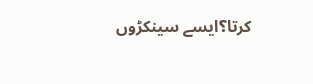کرتا؟ایسے سینکڑوں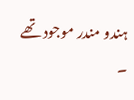ہندو مندر موجود تھے ۔